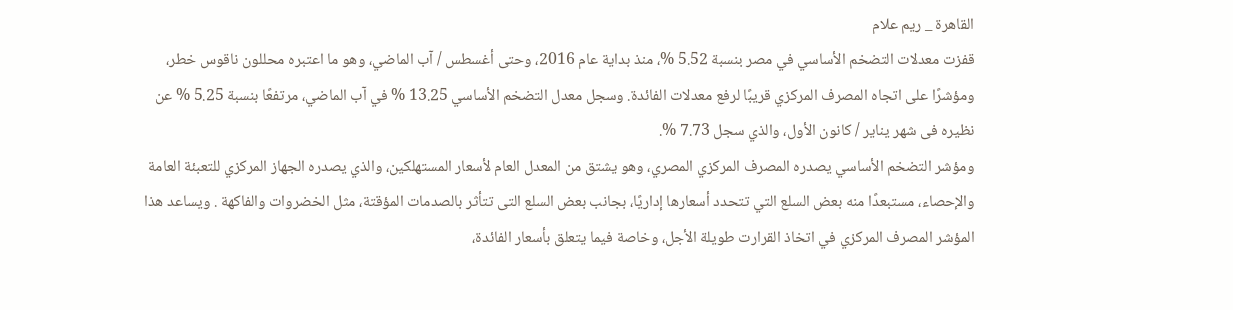القاهرة _ ريم علام
قفزت معدلات التضخم الأساسي في مصر بنسبة 5.52 %، منذ بداية عام 2016، وحتى أغسطس / آب الماضي، وهو ما اعتبره محللون ناقوس خطر، ومؤشرًا على اتجاه المصرف المركزي قريبًا لرفع معدلات الفائدة. وسجل معدل التضخم الأساسي 13.25 % في آب الماضي، مرتفعًا بنسبة 5.25 % عن نظيره فى شهر يناير / كانون الأول، والذي سجل 7.73 %.
ومؤشر التضخم الأساسي يصدره المصرف المركزي المصري، وهو يشتق من المعدل العام لأسعار المستهلكين، والذي يصدره الجهاز المركزي للتعبئة العامة والإحصاء، مستبعدًا منه بعض السلع التي تتحدد أسعارها إداريًا، بجانب بعض السلع التى تتأثر بالصدمات المؤقتة، مثل الخضروات والفاكهة . ويساعد هذا المؤشر المصرف المركزي في اتخاذ القرارت طويلة الأجل، وخاصة فيما يتعلق بأسعار الفائدة،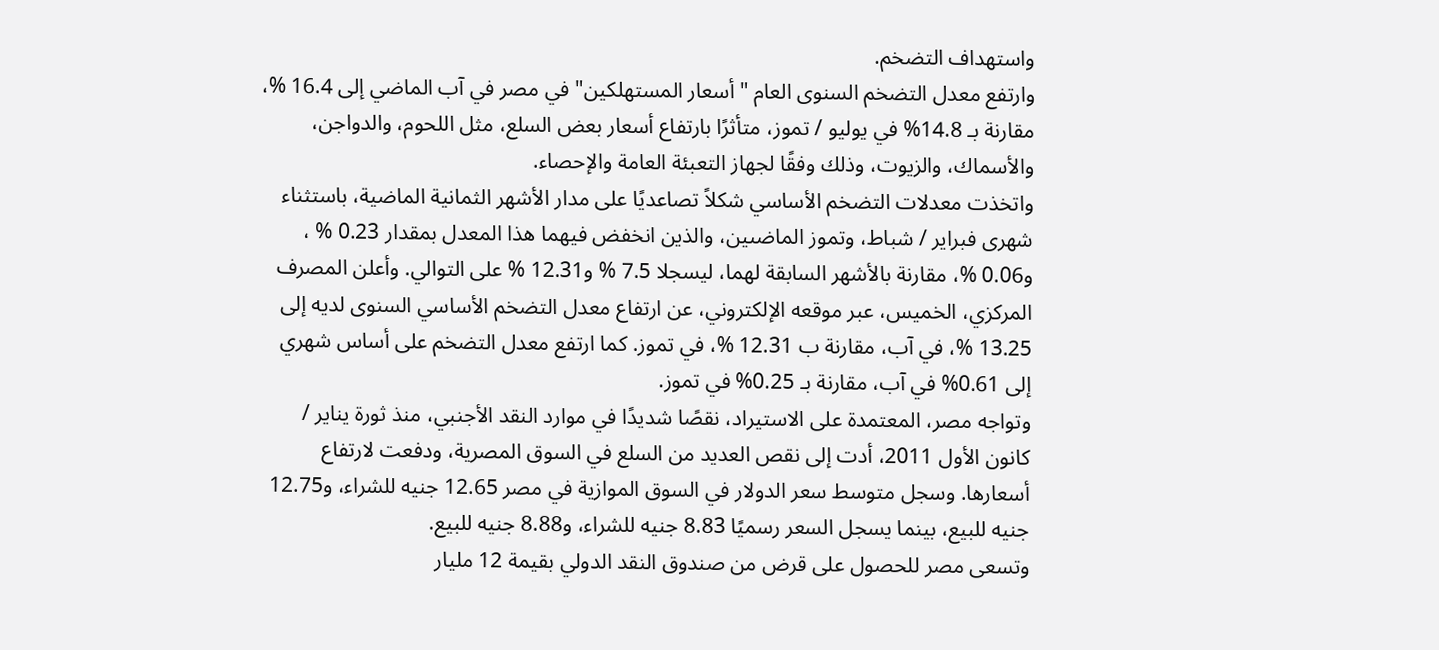واستهداف التضخم.
وارتفع معدل التضخم السنوى العام "أسعار المستهلكين" في مصر في آب الماضي إلى 16.4 %، مقارنة بـ 14.8% في يوليو / تموز، متأثرًا بارتفاع أسعار بعض السلع، مثل اللحوم، والدواجن، والأسماك، والزيوت، وذلك وفقًا لجهاز التعبئة العامة والإحصاء.
واتخذت معدلات التضخم الأساسي شكلاً تصاعديًا على مدار الأشهر الثمانية الماضية، باستثناء شهرى فبراير / شباط، وتموز الماضىين، والذين انخفض فيهما هذا المعدل بمقدار 0.23 % ، و0.06 %، مقارنة بالأشهر السابقة لهما، ليسجلا 7.5 % و12.31 % على التوالي. وأعلن المصرف المركزي، الخميس، عبر موقعه الإلكتروني، عن ارتفاع معدل التضخم الأساسي السنوى لديه إلى 13.25 %، في آب، مقارنة ب 12.31 %، في تموز. كما ارتفع معدل التضخم على أساس شهري إلى 0.61% في آب، مقارنة بـ 0.25% في تموز.
وتواجه مصر، المعتمدة على الاستيراد، نقصًا شديدًا في موارد النقد الأجنبي، منذ ثورة يناير / كانون الأول 2011، أدت إلى نقص العديد من السلع في السوق المصرية، ودفعت لارتفاع أسعارها. وسجل متوسط سعر الدولار في السوق الموازية في مصر 12.65 جنيه للشراء، و12.75 جنيه للبيع، بينما يسجل السعر رسميًا 8.83 جنيه للشراء، و8.88 جنيه للبيع.
وتسعى مصر للحصول على قرض من صندوق النقد الدولي بقيمة 12 مليار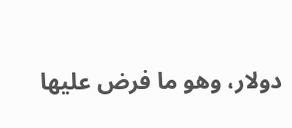دولار، وهو ما فرض عليها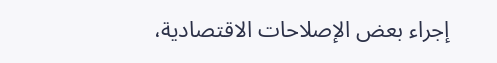إجراء بعض الإصلاحات الاقتصادية،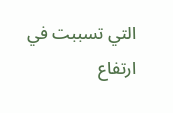التي تسببت في ارتفاع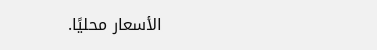الأسعار محليًا.